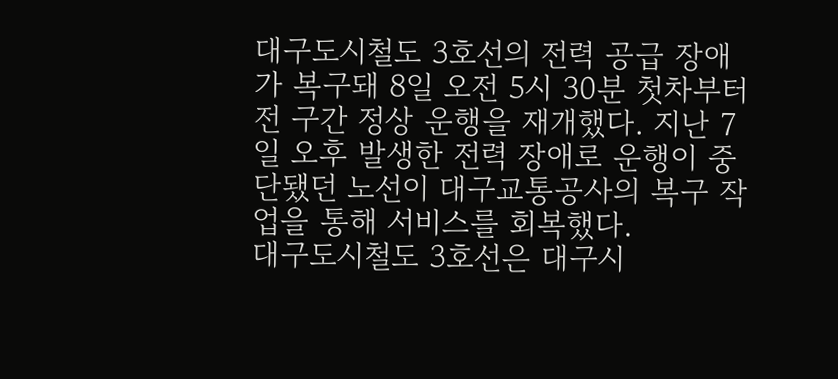대구도시철도 3호선의 전력 공급 장애가 복구돼 8일 오전 5시 30분 첫차부터 전 구간 정상 운행을 재개했다. 지난 7일 오후 발생한 전력 장애로 운행이 중단됐던 노선이 대구교통공사의 복구 작업을 통해 서비스를 회복했다.
대구도시철도 3호선은 대구시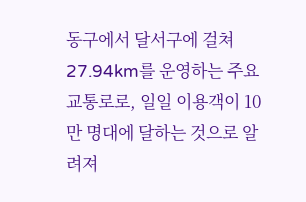동구에서 달서구에 걸쳐 27.94km를 운영하는 주요 교통로로, 일일 이용객이 10만 명대에 달하는 것으로 알려져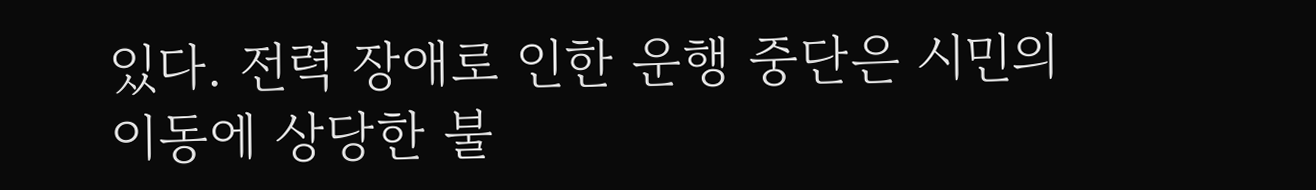있다. 전력 장애로 인한 운행 중단은 시민의 이동에 상당한 불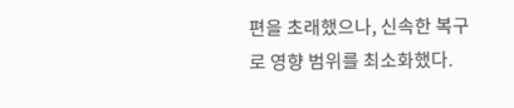편을 초래했으나, 신속한 복구로 영향 범위를 최소화했다.